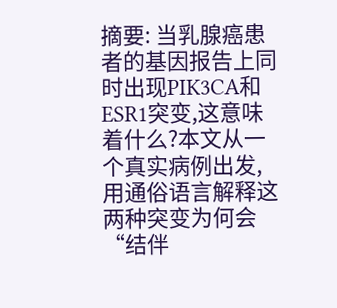摘要: 当乳腺癌患者的基因报告上同时出现PIK3CA和ESR1突变,这意味着什么?本文从一个真实病例出发,用通俗语言解释这两种突变为何会“结伴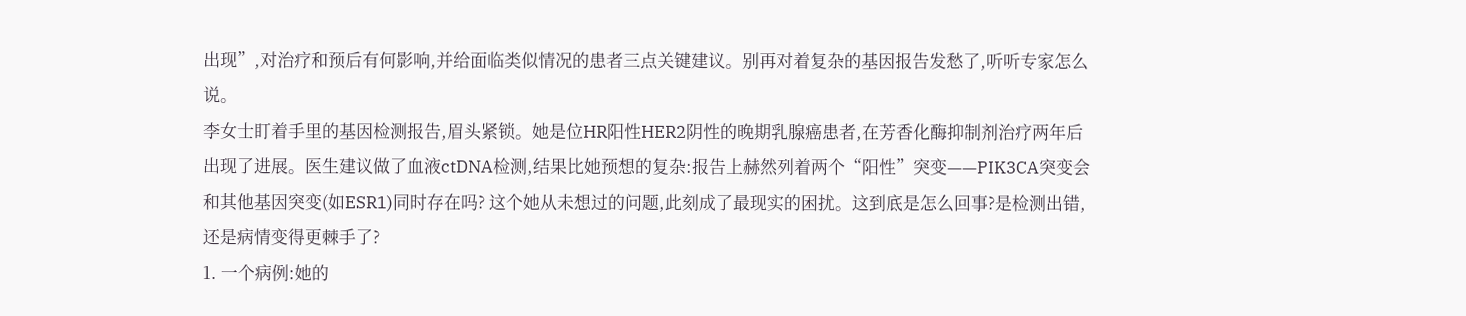出现”,对治疗和预后有何影响,并给面临类似情况的患者三点关键建议。别再对着复杂的基因报告发愁了,听听专家怎么说。
李女士盯着手里的基因检测报告,眉头紧锁。她是位HR阳性HER2阴性的晚期乳腺癌患者,在芳香化酶抑制剂治疗两年后出现了进展。医生建议做了血液ctDNA检测,结果比她预想的复杂:报告上赫然列着两个“阳性”突变——PIK3CA突变会和其他基因突变(如ESR1)同时存在吗? 这个她从未想过的问题,此刻成了最现实的困扰。这到底是怎么回事?是检测出错,还是病情变得更棘手了?
1. 一个病例:她的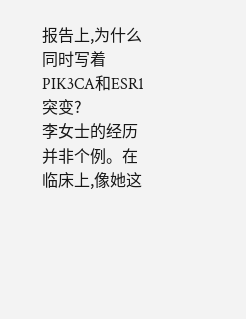报告上,为什么同时写着PIK3CA和ESR1突变?
李女士的经历并非个例。在临床上,像她这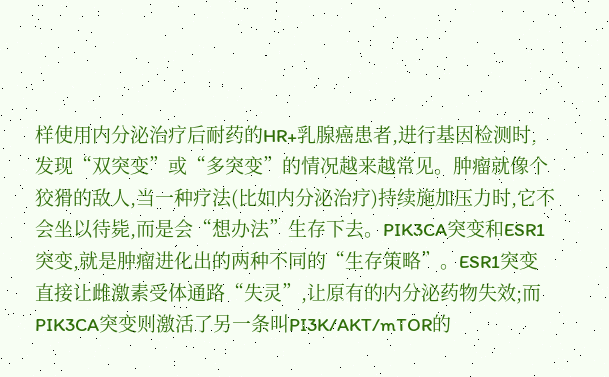样使用内分泌治疗后耐药的HR+乳腺癌患者,进行基因检测时,发现“双突变”或“多突变”的情况越来越常见。肿瘤就像个狡猾的敌人,当一种疗法(比如内分泌治疗)持续施加压力时,它不会坐以待毙,而是会“想办法”生存下去。PIK3CA突变和ESR1突变,就是肿瘤进化出的两种不同的“生存策略”。ESR1突变直接让雌激素受体通路“失灵”,让原有的内分泌药物失效;而PIK3CA突变则激活了另一条叫PI3K/AKT/mTOR的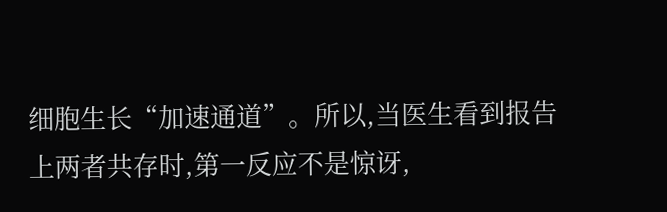细胞生长“加速通道”。所以,当医生看到报告上两者共存时,第一反应不是惊讶,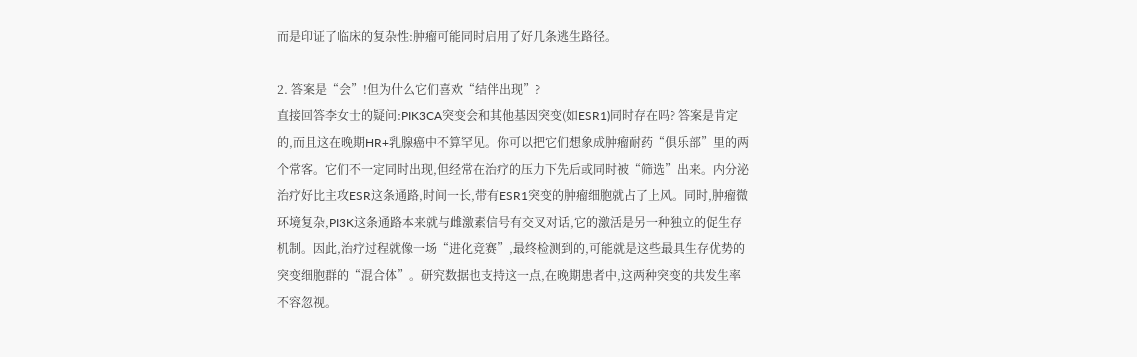而是印证了临床的复杂性:肿瘤可能同时启用了好几条逃生路径。

2. 答案是“会”!但为什么它们喜欢“结伴出现”?
直接回答李女士的疑问:PIK3CA突变会和其他基因突变(如ESR1)同时存在吗? 答案是肯定的,而且这在晚期HR+乳腺癌中不算罕见。你可以把它们想象成肿瘤耐药“俱乐部”里的两个常客。它们不一定同时出现,但经常在治疗的压力下先后或同时被“筛选”出来。内分泌治疗好比主攻ESR这条通路,时间一长,带有ESR1突变的肿瘤细胞就占了上风。同时,肿瘤微环境复杂,PI3K这条通路本来就与雌激素信号有交叉对话,它的激活是另一种独立的促生存机制。因此,治疗过程就像一场“进化竞赛”,最终检测到的,可能就是这些最具生存优势的突变细胞群的“混合体”。研究数据也支持这一点,在晚期患者中,这两种突变的共发生率不容忽视。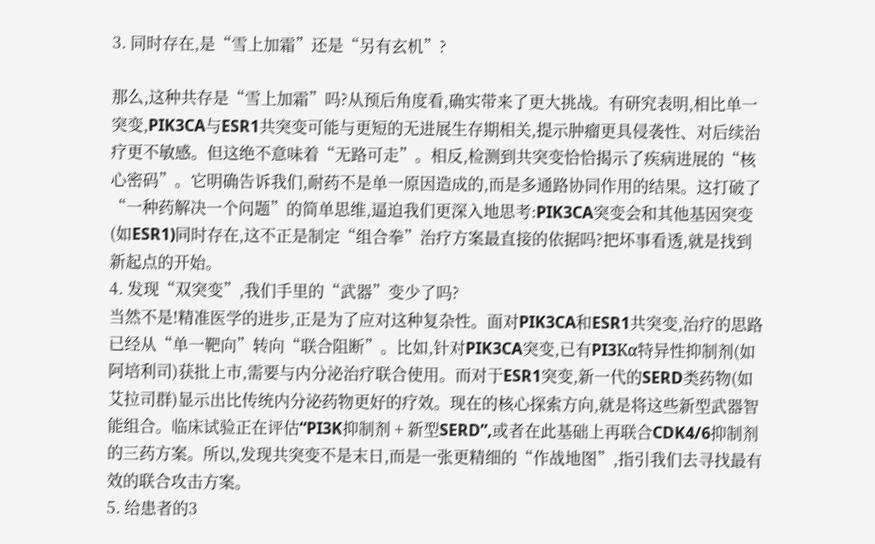3. 同时存在,是“雪上加霜”还是“另有玄机”?

那么,这种共存是“雪上加霜”吗?从预后角度看,确实带来了更大挑战。有研究表明,相比单一突变,PIK3CA与ESR1共突变可能与更短的无进展生存期相关,提示肿瘤更具侵袭性、对后续治疗更不敏感。但这绝不意味着“无路可走”。相反,检测到共突变恰恰揭示了疾病进展的“核心密码”。它明确告诉我们,耐药不是单一原因造成的,而是多通路协同作用的结果。这打破了“一种药解决一个问题”的简单思维,逼迫我们更深入地思考:PIK3CA突变会和其他基因突变(如ESR1)同时存在,这不正是制定“组合拳”治疗方案最直接的依据吗?把坏事看透,就是找到新起点的开始。
4. 发现“双突变”,我们手里的“武器”变少了吗?
当然不是!精准医学的进步,正是为了应对这种复杂性。面对PIK3CA和ESR1共突变,治疗的思路已经从“单一靶向”转向“联合阻断”。比如,针对PIK3CA突变,已有PI3Kα特异性抑制剂(如阿培利司)获批上市,需要与内分泌治疗联合使用。而对于ESR1突变,新一代的SERD类药物(如艾拉司群)显示出比传统内分泌药物更好的疗效。现在的核心探索方向,就是将这些新型武器智能组合。临床试验正在评估“PI3K抑制剂 + 新型SERD”,或者在此基础上再联合CDK4/6抑制剂的三药方案。所以,发现共突变不是末日,而是一张更精细的“作战地图”,指引我们去寻找最有效的联合攻击方案。
5. 给患者的3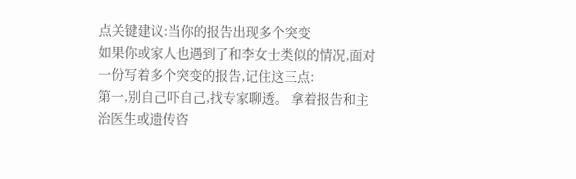点关键建议:当你的报告出现多个突变
如果你或家人也遇到了和李女士类似的情况,面对一份写着多个突变的报告,记住这三点:
第一,别自己吓自己,找专家聊透。 拿着报告和主治医生或遗传咨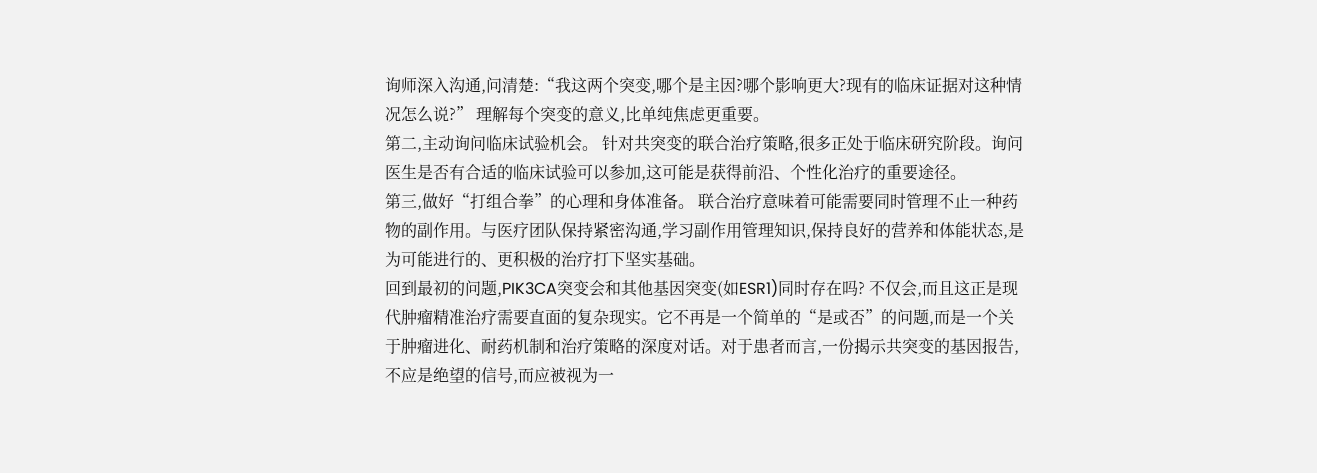询师深入沟通,问清楚:“我这两个突变,哪个是主因?哪个影响更大?现有的临床证据对这种情况怎么说?” 理解每个突变的意义,比单纯焦虑更重要。
第二,主动询问临床试验机会。 针对共突变的联合治疗策略,很多正处于临床研究阶段。询问医生是否有合适的临床试验可以参加,这可能是获得前沿、个性化治疗的重要途径。
第三,做好“打组合拳”的心理和身体准备。 联合治疗意味着可能需要同时管理不止一种药物的副作用。与医疗团队保持紧密沟通,学习副作用管理知识,保持良好的营养和体能状态,是为可能进行的、更积极的治疗打下坚实基础。
回到最初的问题,PIK3CA突变会和其他基因突变(如ESR1)同时存在吗? 不仅会,而且这正是现代肿瘤精准治疗需要直面的复杂现实。它不再是一个简单的“是或否”的问题,而是一个关于肿瘤进化、耐药机制和治疗策略的深度对话。对于患者而言,一份揭示共突变的基因报告,不应是绝望的信号,而应被视为一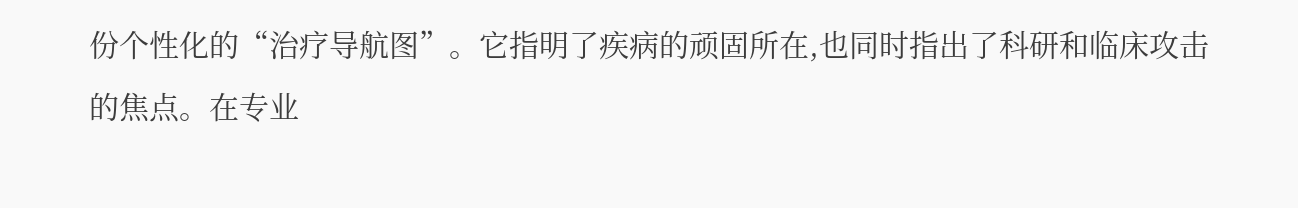份个性化的“治疗导航图”。它指明了疾病的顽固所在,也同时指出了科研和临床攻击的焦点。在专业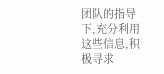团队的指导下,充分利用这些信息,积极寻求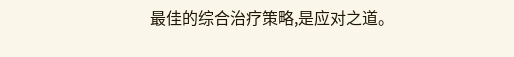最佳的综合治疗策略,是应对之道。